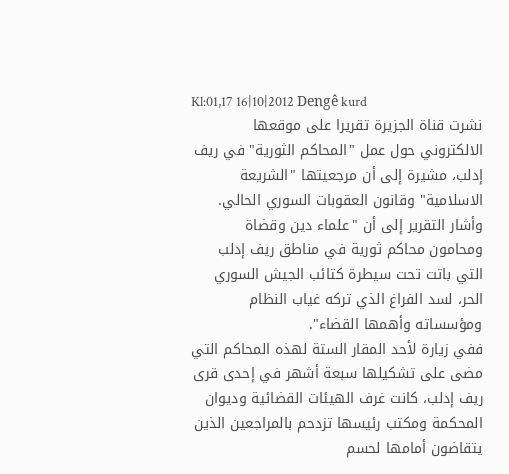Kl:01,17 16|10|2012 Dengê kurd
نشرت قناة الجزيرة تقريرا على موقعها الالكتروني حول عمل "المحاكم الثورية" في ريف إدلب، مشيرة إلى أن مرجعيتها "الشريعة الاسلامية" وقانون العقوبات السوري الحالي.
وأشار التقرير إلى أن "علماء دين وقضاة ومحامون محاكم ثورية في مناطق ريف إدلب التي باتت تحت سيطرة كتائب الجيش السوري الحر، لسد الفراغ الذي تركه غياب النظام ومؤسساته وأهمها القضاء".
ففي زيارة لأحد المقار الستة لهذه المحاكم التي مضى على تشكيلها سبعة أشهر في إحدى قرى ريف إدلب، كانت غرف الهيئات القضائية وديوان المحكمة ومكتب رئيسها تزدحم بالمراجعين الذين يتقاضون أمامها لحسم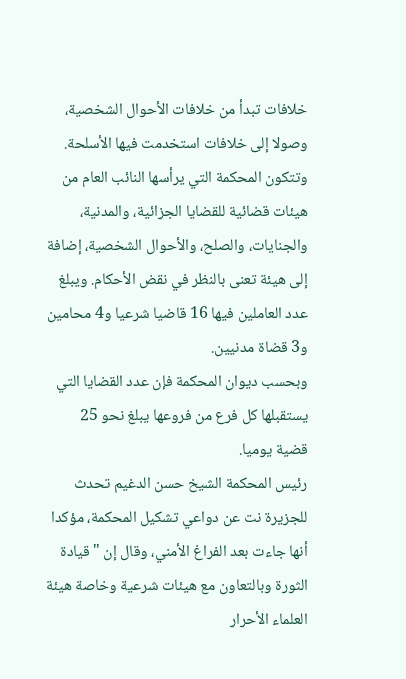خلافات تبدأ من خلافات الأحوال الشخصية، وصولا إلى خلافات استخدمت فيها الأسلحة.
وتتكون المحكمة التي يرأسها النائب العام من هيئات قضائية للقضايا الجزائية، والمدنية، والجنايات، والصلح، والأحوال الشخصية، إضافة إلى هيئة تعنى بالنظر في نقض الأحكام. ويبلغ عدد العاملين فيها 16 قاضيا شرعيا و4 محامين و3 قضاة مدنيين.
وبحسب ديوان المحكمة فإن عدد القضايا التي يستقبلها كل فرع من فروعها يبلغ نحو 25 قضية يوميا.
رئيس المحكمة الشيخ حسن الدغيم تحدث للجزيرة نت عن دواعي تشكيل المحكمة، مؤكدا أنها جاءت بعد الفراغ الأمني، وقال إن "قيادة الثورة وبالتعاون مع هيئات شرعية وخاصة هيئة العلماء الأحرار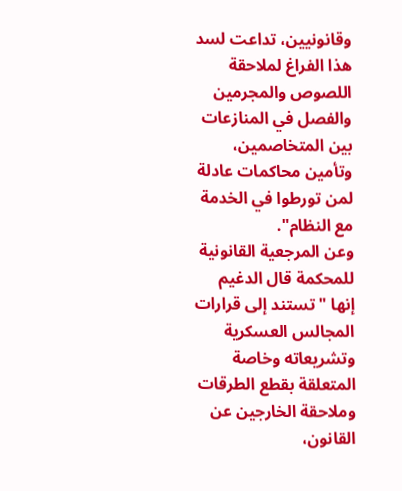وقانونيين، تداعت لسد هذا الفراغ لملاحقة اللصوص والمجرمين والفصل في المنازعات بين المتخاصمين، وتأمين محاكمات عادلة لمن تورطوا في الخدمة مع النظام".
وعن المرجعية القانونية للمحكمة قال الدغيم إنها "تستند إلى قرارات المجالس العسكرية وتشريعاته وخاصة المتعلقة بقطع الطرقات وملاحقة الخارجين عن القانون،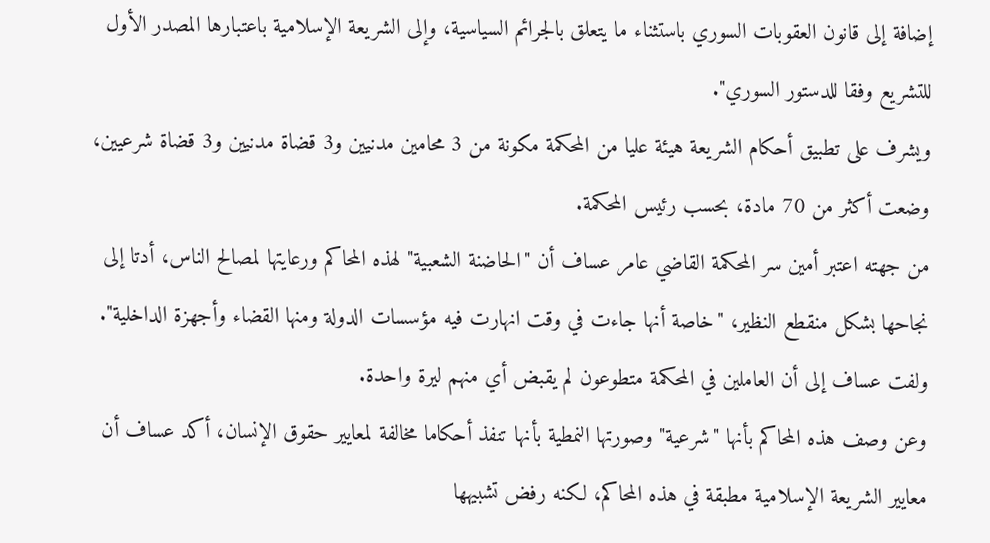إضافة إلى قانون العقوبات السوري باستثناء ما يتعلق بالجرائم السياسية، وإلى الشريعة الإسلامية باعتبارها المصدر الأول للتشريع وفقا للدستور السوري".
ويشرف على تطبيق أحكام الشريعة هيئة عليا من المحكمة مكونة من 3 محامين مدنيين و3 قضاة مدنيين و3 قضاة شرعيين، وضعت أكثر من 70 مادة، بحسب رئيس المحكمة.
من جهته اعتبر أمين سر المحكمة القاضي عامر عساف أن "الحاضنة الشعبية" لهذه المحاكم ورعايتها لمصالح الناس، أدتا إلى نجاحها بشكل منقطع النظير، "خاصة أنها جاءت في وقت انهارت فيه مؤسسات الدولة ومنها القضاء وأجهزة الداخلية". ولفت عساف إلى أن العاملين في المحكمة متطوعون لم يقبض أي منهم ليرة واحدة.
وعن وصف هذه المحاكم بأنها "شرعية" وصورتها النمطية بأنها تنفذ أحكاما مخالفة لمعايير حقوق الإنسان، أكد عساف أن معايير الشريعة الإسلامية مطبقة في هذه المحاكم، لكنه رفض تشبيهها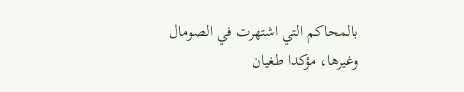بالمحاكم التي اشتهرت في الصومال وغيرها، مؤكدا طغيان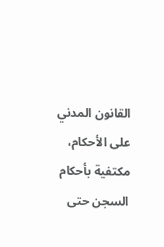القانون المدني على الأحكام، مكتفية بأحكام السجن حتى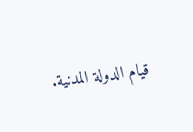قيام الدولة المدنية.